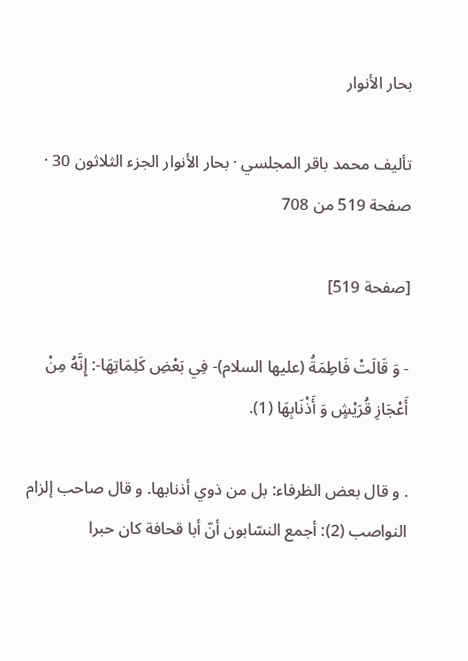بحار الأنوار

تأليف محمد باقر المجلسي · بحار الأنوار الجزء الثلاثون 30 · صفحة 519 من 708

[صفحة 519]

- وَ قَالَتْ فَاطِمَةُ (عليها السلام)- فِي بَعْضِ كَلِمَاتِهَا-: إِنَّهُ مِنْ أَعْجَازِ قُرَيْشٍ وَ أَذْنَابِهَا (1).

. و قال بعض الظرفاء: بل من ذوي أذنابها. و قال صاحب إلزام النواصب (2): أجمع النسّابون أنّ أبا قحافة كان حبرا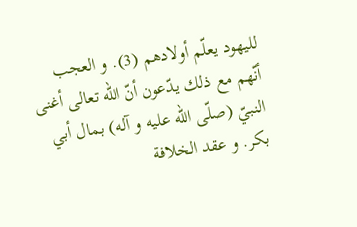لليهود يعلّم أولادهم (3). و العجب أنّهم مع ذلك يدّعون أنّ اللّه تعالى أغنى النبيّ (صلّى اللّه عليه و آله) بمال أبي بكر. و عقد الخلافة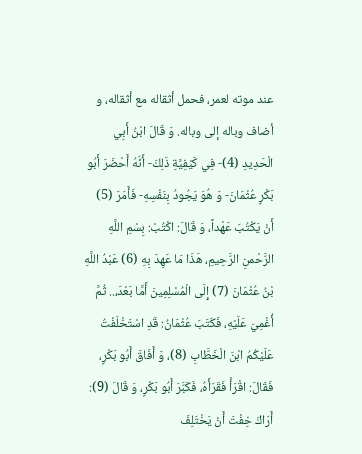عند موته لعمر، فحمل أثقاله مع أثقاله، و أضاف وباله إلى وباله. وَ قَالَ ابْنُ أَبِي الْحَدِيدِ (4)- فِي كَيْفِيَّةِ ذَلِكَ- أَنَّهُ أَحْضَرَ أَبُو بَكْرٍ عُثْمَانَ- وَ هُوَ يَجُودُ بِنَفْسِهِ- فَأَمَرَ (5) أَنْ يَكْتُبَ عَهْداً، وَ قَالَ: اكْتُبْ: بِسْمِ اللَّهِ الرَّحْمنِ الرَّحِيمِ، هَذَا مَا عَهِدَ بِهِ (6) عَبْدُ اللَّهِ بْنُ عُثْمَانَ (7) إِلَى الْمُسْلِمِينَ أَمَّا بَعْدَ،.. ثُمَّ أُغْمِيَ عَلَيْهِ، فَكَتَبَ عُثْمَانُ: قَدِ اسْتَخْلَفْتُ عَلَيْكُمُ ابْنَ الْخَطَّابِ (8)، وَ أَفَاقَ أَبُو بَكْرٍ، فَقَالَ: اقْرَأْ فَقَرَأَهُ، فَكَبَّرَ أَبُو بَكْرٍ، وَ قَالَ (9): أَرَاكَ خِفْتَ أَنْ يَخْتَلِفَ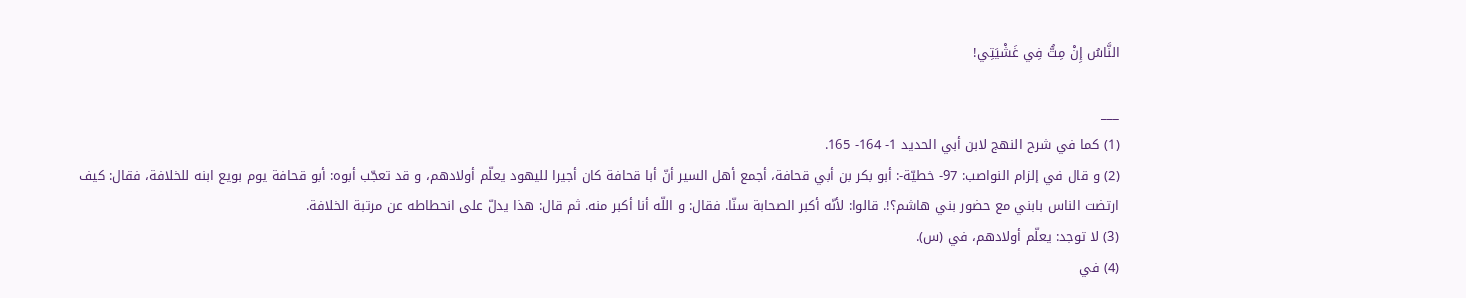النَّاسُ إِنْ مِتُّ فِي غَشْيَتِي!

___
(1) كما في شرح النهج لابن أبي الحديد 1- 164- 165.
(2) و قال في إلزام النواصب: 97- خطيّة-: أبو بكر بن أبي قحافة، أجمع أهل السير أنّ أبا قحافة كان أجيرا لليهود يعلّم أولادهم، و قد تعجّب أبوه: أبو قحافة يوم بويع ابنه للخلافة، فقال: كيف ارتضت الناس بابني مع حضور بني هاشم؟!. قالوا: لأنّه أكبر الصحابة سنّا. فقال: و اللّه أنا أكبر منه. ثم قال: هذا يدلّ على انحطاطه عن مرتبة الخلافة.
(3) لا توجد: يعلّم أولادهم، في (س).
(4) في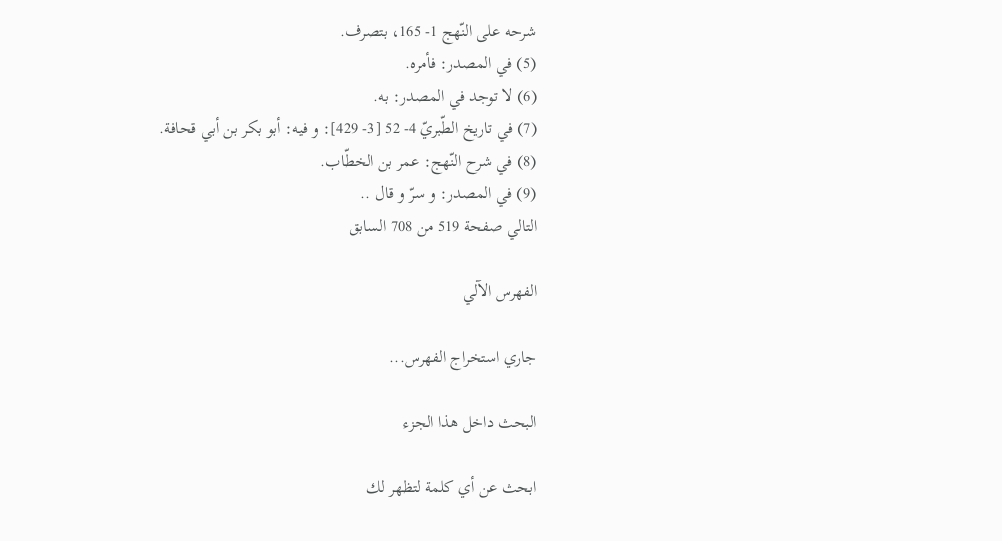شرحه على النّهج 1- 165، بتصرف.
(5) في المصدر: فأمره.
(6) لا توجد في المصدر: به.
(7) في تاريخ الطّبريّ 4- 52 [3- 429]: و فيه: أبو بكر بن أبي قحافة.
(8) في شرح النّهج: عمر بن الخطّاب.
(9) في المصدر: و سرّ و قال ..
التالي صفحة 519 من 708 السابق

الفهرس الآلي

جاري استخراج الفهرس...

البحث داخل هذا الجزء

ابحث عن أي كلمة لتظهر لك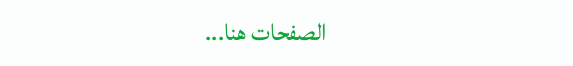الصفحات هنا...